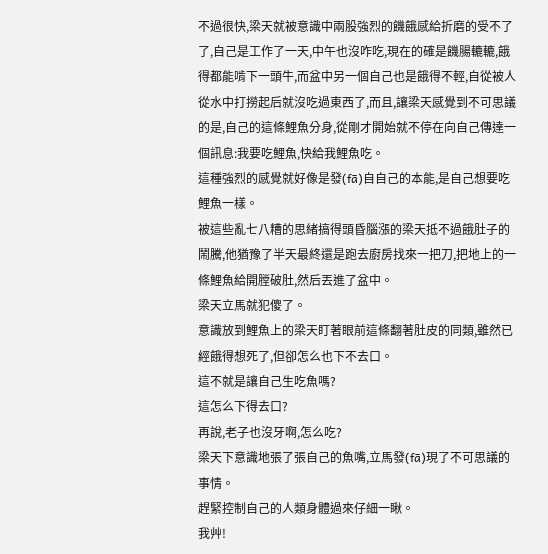不過很快,梁天就被意識中兩股強烈的饑餓感給折磨的受不了了,自己是工作了一天,中午也沒咋吃,現在的確是饑腸轆轆,餓得都能啃下一頭牛,而盆中另一個自己也是餓得不輕,自從被人從水中打撈起后就沒吃過東西了,而且,讓梁天感覺到不可思議的是,自己的這條鯉魚分身,從剛才開始就不停在向自己傳達一個訊息:我要吃鯉魚,快給我鯉魚吃。
這種強烈的感覺就好像是發(fā)自自己的本能,是自己想要吃鯉魚一樣。
被這些亂七八糟的思緒搞得頭昏腦漲的梁天抵不過餓肚子的鬧騰,他猶豫了半天最終還是跑去廚房找來一把刀,把地上的一條鯉魚給開膛破肚,然后丟進了盆中。
梁天立馬就犯傻了。
意識放到鯉魚上的梁天盯著眼前這條翻著肚皮的同類,雖然已經餓得想死了,但卻怎么也下不去口。
這不就是讓自己生吃魚嗎?
這怎么下得去口?
再說,老子也沒牙啊,怎么吃?
梁天下意識地張了張自己的魚嘴,立馬發(fā)現了不可思議的事情。
趕緊控制自己的人類身體過來仔細一瞅。
我艸!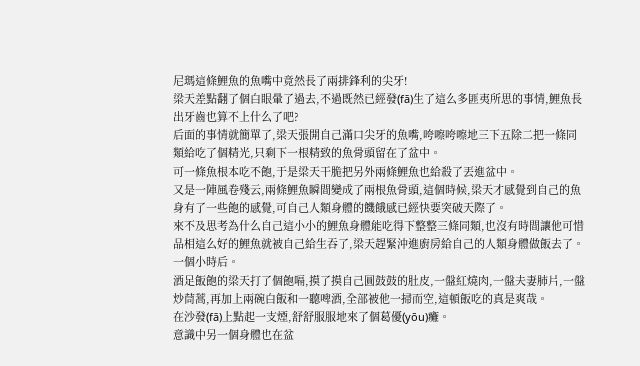尼瑪這條鯉魚的魚嘴中竟然長了兩排鋒利的尖牙!
梁天差點翻了個白眼暈了過去,不過既然已經發(fā)生了這么多匪夷所思的事情,鯉魚長出牙齒也算不上什么了吧?
后面的事情就簡單了,梁天張開自己滿口尖牙的魚嘴,咵嚓咵嚓地三下五除二把一條同類給吃了個精光,只剩下一根精致的魚骨頭留在了盆中。
可一條魚根本吃不飽,于是梁天干脆把另外兩條鯉魚也給殺了丟進盆中。
又是一陣風卷殘云,兩條鯉魚瞬間變成了兩根魚骨頭,這個時候,梁天才感覺到自己的魚身有了一些飽的感覺,可自己人類身體的饑餓感已經快要突破天際了。
來不及思考為什么自己這小小的鯉魚身體能吃得下整整三條同類,也沒有時間讓他可惜品相這么好的鯉魚就被自己給生吞了,梁天趕緊沖進廚房給自己的人類身體做飯去了。
一個小時后。
酒足飯飽的梁天打了個飽嗝,摸了摸自己圓鼓鼓的肚皮,一盤紅燒肉,一盤夫妻肺片,一盤炒茼蒿,再加上兩碗白飯和一聽啤酒,全部被他一掃而空,這頓飯吃的真是爽哉。
在沙發(fā)上點起一支煙,舒舒服服地來了個葛優(yōu)癱。
意識中另一個身體也在盆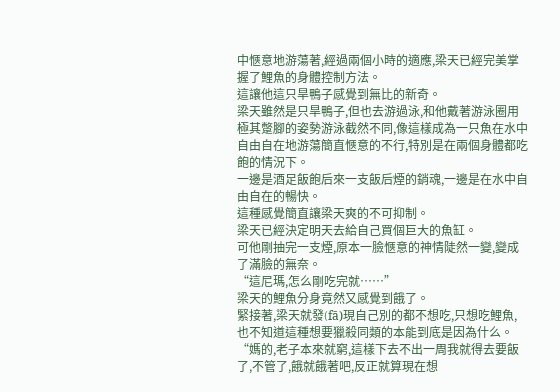中愜意地游蕩著,經過兩個小時的適應,梁天已經完美掌握了鯉魚的身體控制方法。
這讓他這只旱鴨子感覺到無比的新奇。
梁天雖然是只旱鴨子,但也去游過泳,和他戴著游泳圈用極其蹩腳的姿勢游泳截然不同,像這樣成為一只魚在水中自由自在地游蕩簡直愜意的不行,特別是在兩個身體都吃飽的情況下。
一邊是酒足飯飽后來一支飯后煙的銷魂,一邊是在水中自由自在的暢快。
這種感覺簡直讓梁天爽的不可抑制。
梁天已經決定明天去給自己買個巨大的魚缸。
可他剛抽完一支煙,原本一臉愜意的神情陡然一變,變成了滿臉的無奈。
“這尼瑪,怎么剛吃完就……”
梁天的鯉魚分身竟然又感覺到餓了。
緊接著,梁天就發(fā)現自己別的都不想吃,只想吃鯉魚,也不知道這種想要獵殺同類的本能到底是因為什么。
“媽的,老子本來就窮,這樣下去不出一周我就得去要飯了,不管了,餓就餓著吧,反正就算現在想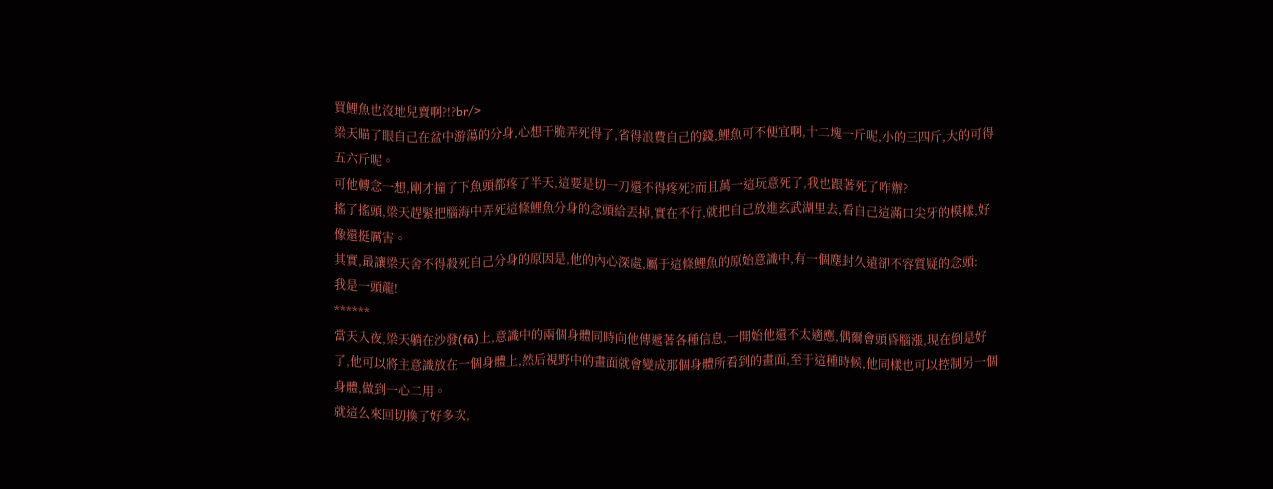買鯉魚也沒地兒賣啊?!?br/>
梁天瞄了眼自己在盆中游蕩的分身,心想干脆弄死得了,省得浪費自己的錢,鯉魚可不便宜啊,十二塊一斤呢,小的三四斤,大的可得五六斤呢。
可他轉念一想,剛才撞了下魚頭都疼了半天,這要是切一刀還不得疼死?而且萬一這玩意死了,我也跟著死了咋辦?
搖了搖頭,梁天趕緊把腦海中弄死這條鯉魚分身的念頭給丟掉,實在不行,就把自己放進玄武湖里去,看自己這滿口尖牙的模樣,好像還挺厲害。
其實,最讓梁天舍不得殺死自己分身的原因是,他的內心深處,屬于這條鯉魚的原始意識中,有一個塵封久遠卻不容質疑的念頭:
我是一頭龍!
******
當天入夜,梁天躺在沙發(fā)上,意識中的兩個身體同時向他傳遞著各種信息,一開始他還不太適應,偶爾會頭昏腦漲,現在倒是好了,他可以將主意識放在一個身體上,然后視野中的畫面就會變成那個身體所看到的畫面,至于這種時候,他同樣也可以控制另一個身體,做到一心二用。
就這么來回切換了好多次,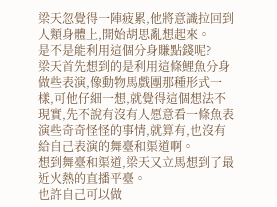梁天忽覺得一陣疲累,他將意識拉回到人類身體上,開始胡思亂想起來。
是不是能利用這個分身賺點錢呢?
梁天首先想到的是利用這條鯉魚分身做些表演,像動物馬戲團那種形式一樣,可他仔細一想,就覺得這個想法不現實,先不說有沒有人愿意看一條魚表演些奇奇怪怪的事情,就算有,也沒有給自己表演的舞臺和渠道啊。
想到舞臺和渠道,梁天又立馬想到了最近火熱的直播平臺。
也許自己可以做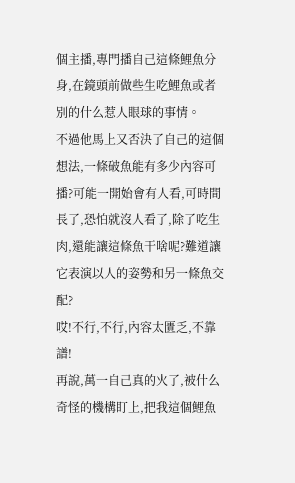個主播,專門播自己這條鯉魚分身,在鏡頭前做些生吃鯉魚或者別的什么惹人眼球的事情。
不過他馬上又否決了自己的這個想法,一條破魚能有多少內容可播?可能一開始會有人看,可時間長了,恐怕就沒人看了,除了吃生肉,還能讓這條魚干啥呢?難道讓它表演以人的姿勢和另一條魚交配?
哎!不行,不行,內容太匱乏,不靠譜!
再說,萬一自己真的火了,被什么奇怪的機構盯上,把我這個鯉魚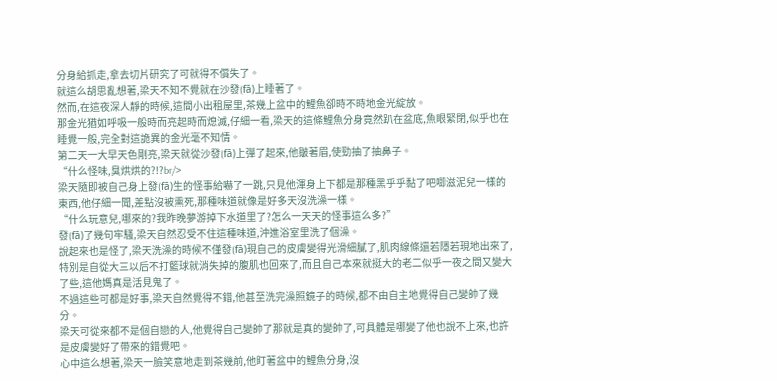分身給抓走,拿去切片研究了可就得不償失了。
就這么胡思亂想著,梁天不知不覺就在沙發(fā)上睡著了。
然而,在這夜深人靜的時候,這間小出租屋里,茶幾上盆中的鯉魚卻時不時地金光綻放。
那金光猶如呼吸一般時而亮起時而熄滅,仔細一看,梁天的這條鯉魚分身竟然趴在盆底,魚眼緊閉,似乎也在睡覺一般,完全對這詭異的金光毫不知情。
第二天一大早天色剛亮,梁天就從沙發(fā)上彈了起來,他皺著眉,使勁抽了抽鼻子。
“什么怪味,臭烘烘的?!?br/>
梁天隨即被自己身上發(fā)生的怪事給嚇了一跳,只見他渾身上下都是那種黑乎乎黏了吧唧滋泥兒一樣的東西,他仔細一聞,差點沒被熏死,那種味道就像是好多天沒洗澡一樣。
“什么玩意兒,哪來的?我昨晚夢游掉下水道里了?怎么一天天的怪事這么多?”
發(fā)了幾句牢騷,梁天自然忍受不住這種味道,沖進浴室里洗了個澡。
說起來也是怪了,梁天洗澡的時候不僅發(fā)現自己的皮膚變得光滑細膩了,肌肉線條還若隱若現地出來了,特別是自從大三以后不打籃球就消失掉的腹肌也回來了,而且自己本來就挺大的老二似乎一夜之間又變大了些,這他媽真是活見鬼了。
不過這些可都是好事,梁天自然覺得不錯,他甚至洗完澡照鏡子的時候,都不由自主地覺得自己變帥了幾分。
梁天可從來都不是個自戀的人,他覺得自己變帥了那就是真的變帥了,可具體是哪變了他也說不上來,也許是皮膚變好了帶來的錯覺吧。
心中這么想著,梁天一臉笑意地走到茶幾前,他盯著盆中的鯉魚分身,沒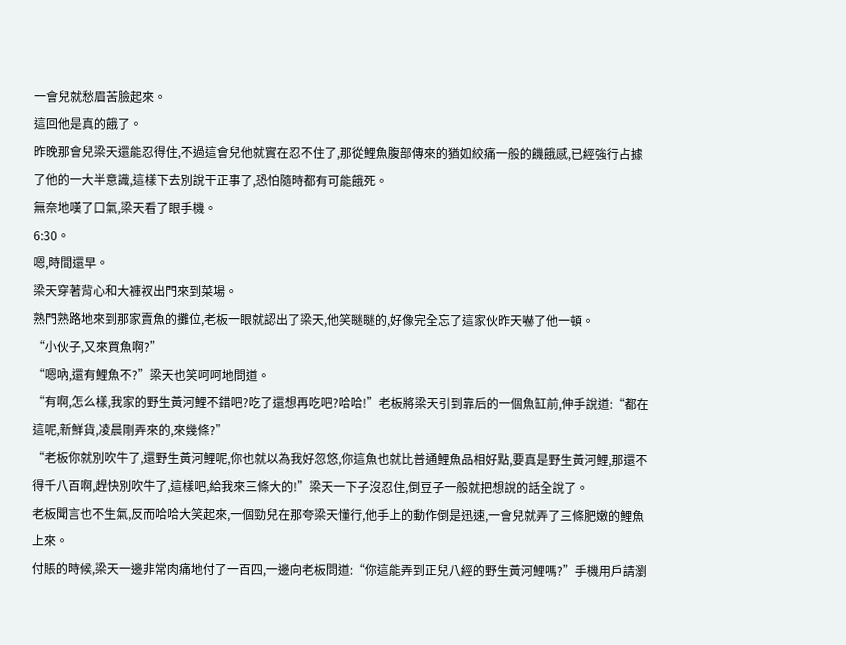一會兒就愁眉苦臉起來。
這回他是真的餓了。
昨晚那會兒梁天還能忍得住,不過這會兒他就實在忍不住了,那從鯉魚腹部傳來的猶如絞痛一般的饑餓感,已經強行占據了他的一大半意識,這樣下去別說干正事了,恐怕隨時都有可能餓死。
無奈地嘆了口氣,梁天看了眼手機。
6:30。
嗯,時間還早。
梁天穿著背心和大褲衩出門來到菜場。
熟門熟路地來到那家賣魚的攤位,老板一眼就認出了梁天,他笑瞇瞇的,好像完全忘了這家伙昨天嚇了他一頓。
“小伙子,又來買魚啊?”
“嗯吶,還有鯉魚不?”梁天也笑呵呵地問道。
“有啊,怎么樣,我家的野生黃河鯉不錯吧?吃了還想再吃吧?哈哈!”老板將梁天引到靠后的一個魚缸前,伸手說道:“都在這呢,新鮮貨,凌晨剛弄來的,來幾條?”
“老板你就別吹牛了,還野生黃河鯉呢,你也就以為我好忽悠,你這魚也就比普通鯉魚品相好點,要真是野生黃河鯉,那還不得千八百啊,趕快別吹牛了,這樣吧,給我來三條大的!”梁天一下子沒忍住,倒豆子一般就把想說的話全說了。
老板聞言也不生氣,反而哈哈大笑起來,一個勁兒在那夸梁天懂行,他手上的動作倒是迅速,一會兒就弄了三條肥嫩的鯉魚上來。
付賬的時候,梁天一邊非常肉痛地付了一百四,一邊向老板問道:“你這能弄到正兒八經的野生黃河鯉嗎?”手機用戶請瀏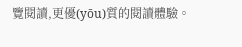覽閱讀,更優(yōu)質的閱讀體驗。